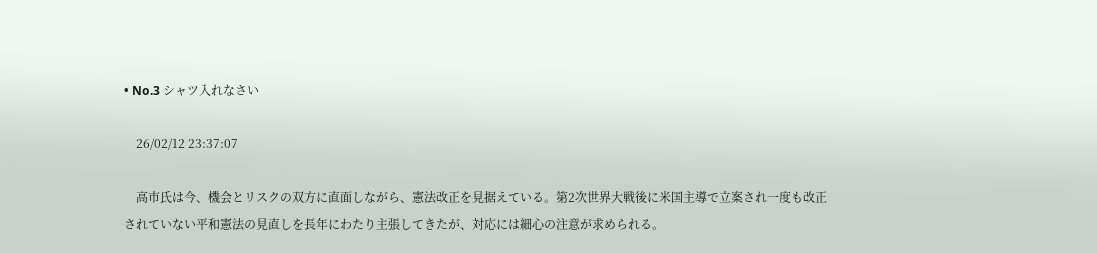• No.3 シャツ入れなさい

    26/02/12 23:37:07

    高市氏は今、機会とリスクの双方に直面しながら、憲法改正を見据えている。第2次世界大戦後に米国主導で立案され一度も改正されていない平和憲法の見直しを長年にわたり主張してきたが、対応には細心の注意が求められる。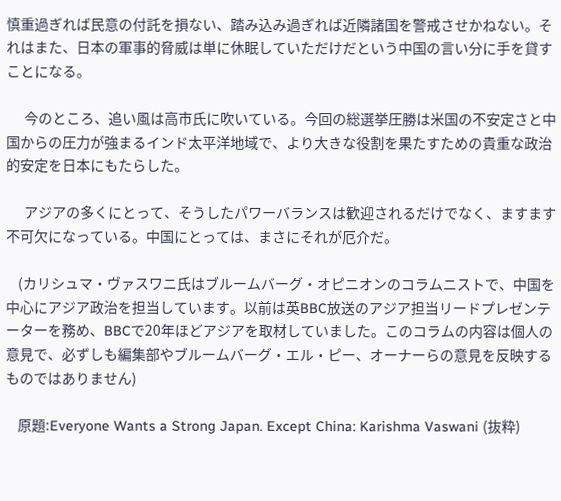慎重過ぎれば民意の付託を損ない、踏み込み過ぎれば近隣諸国を警戒させかねない。それはまた、日本の軍事的脅威は単に休眠していただけだという中国の言い分に手を貸すことになる。

      今のところ、追い風は高市氏に吹いている。今回の総選挙圧勝は米国の不安定さと中国からの圧力が強まるインド太平洋地域で、より大きな役割を果たすための貴重な政治的安定を日本にもたらした。

      アジアの多くにとって、そうしたパワーバランスは歓迎されるだけでなく、ますます不可欠になっている。中国にとっては、まさにそれが厄介だ。

    (カリシュマ・ヴァスワニ氏はブルームバーグ・オピニオンのコラムニストで、中国を中心にアジア政治を担当しています。以前は英BBC放送のアジア担当リードプレゼンテーターを務め、BBCで20年ほどアジアを取材していました。このコラムの内容は個人の意見で、必ずしも編集部やブルームバーグ・エル・ピー、オーナーらの意見を反映するものではありません)

    原題:Everyone Wants a Strong Japan. Except China: Karishma Vaswani (抜粋)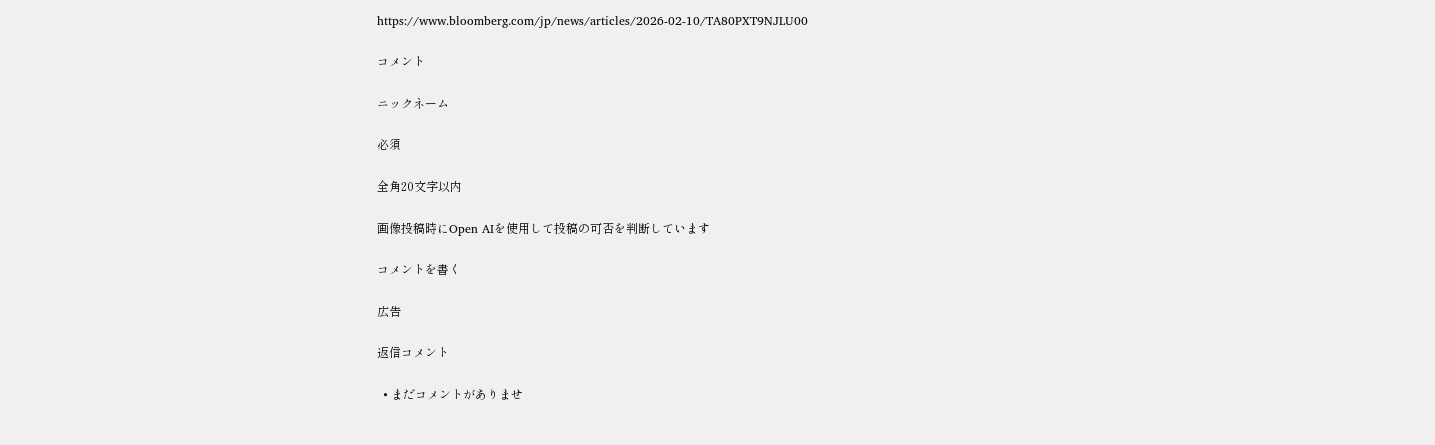https://www.bloomberg.com/jp/news/articles/2026-02-10/TA80PXT9NJLU00

コメント

ニックネーム

必須

全角20文字以内

画像投稿時にOpen AIを使用して投稿の可否を判断しています

コメントを書く

広告

返信コメント

  • まだコメントがありませ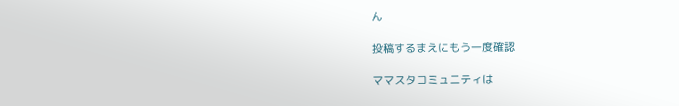ん

投稿するまえにもう一度確認

ママスタコミュニティは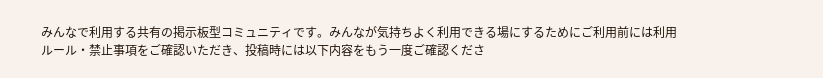みんなで利用する共有の掲示板型コミュニティです。みんなが気持ちよく利用できる場にするためにご利用前には利用ルール・禁止事項をご確認いただき、投稿時には以下内容をもう一度ご確認くださ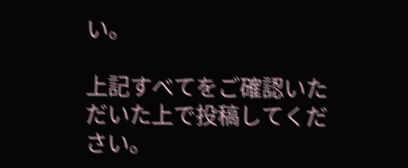い。

上記すべてをご確認いただいた上で投稿してください。